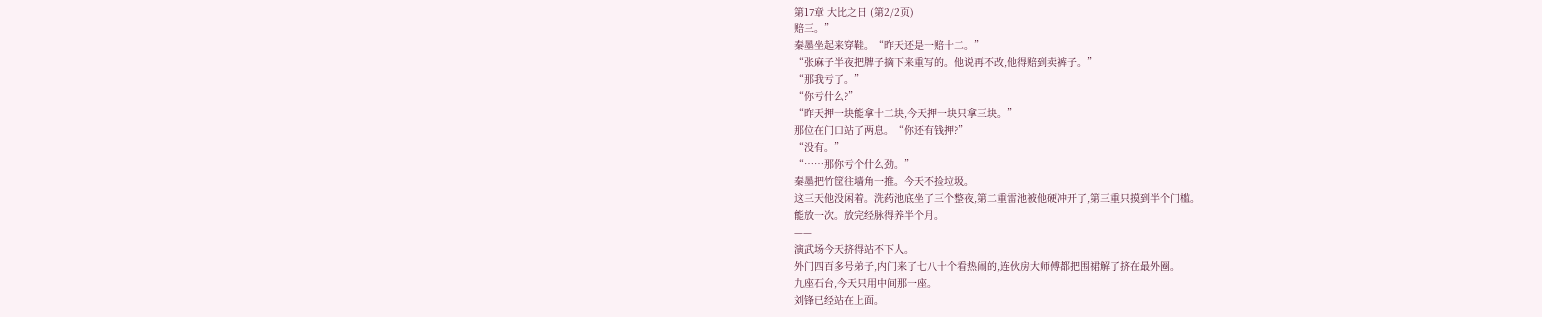第17章 大比之日 (第2/2页)
赔三。”
秦墨坐起来穿鞋。“昨天还是一赔十二。”
“张麻子半夜把牌子摘下来重写的。他说再不改,他得赔到卖裤子。”
“那我亏了。”
“你亏什么?”
“昨天押一块能拿十二块,今天押一块只拿三块。”
那位在门口站了两息。“你还有钱押?”
“没有。”
“……那你亏个什么劲。”
秦墨把竹筐往墙角一推。今天不捡垃圾。
这三天他没闲着。洗药池底坐了三个整夜,第二重雷池被他硬冲开了,第三重只摸到半个门槛。
能放一次。放完经脉得养半个月。
——
演武场今天挤得站不下人。
外门四百多号弟子,内门来了七八十个看热闹的,连伙房大师傅都把围裙解了挤在最外圈。
九座石台,今天只用中间那一座。
刘锋已经站在上面。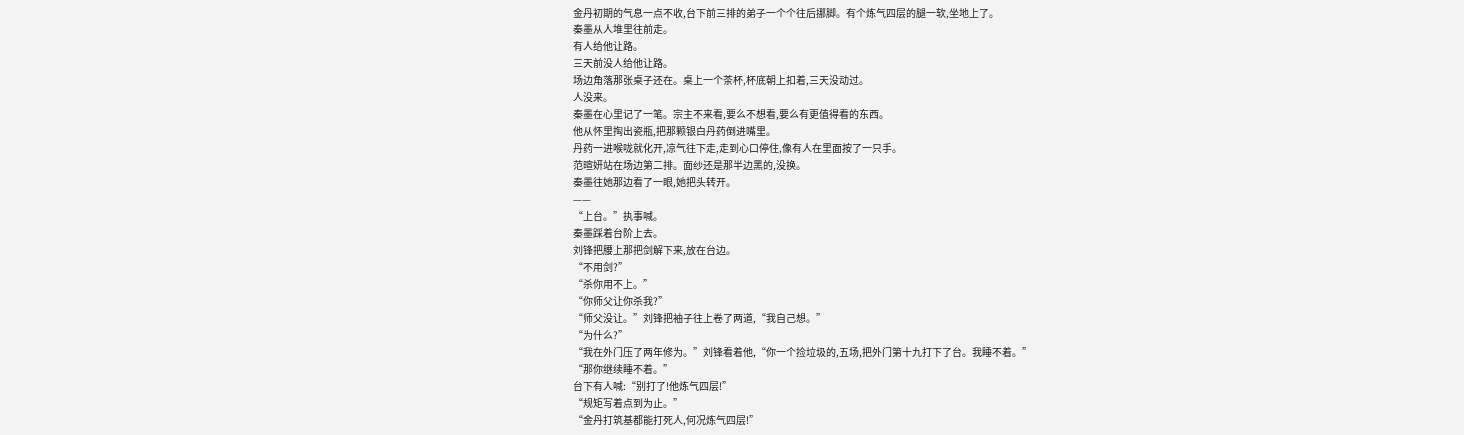金丹初期的气息一点不收,台下前三排的弟子一个个往后挪脚。有个炼气四层的腿一软,坐地上了。
秦墨从人堆里往前走。
有人给他让路。
三天前没人给他让路。
场边角落那张桌子还在。桌上一个茶杯,杯底朝上扣着,三天没动过。
人没来。
秦墨在心里记了一笔。宗主不来看,要么不想看,要么有更值得看的东西。
他从怀里掏出瓷瓶,把那颗银白丹药倒进嘴里。
丹药一进喉咙就化开,凉气往下走,走到心口停住,像有人在里面按了一只手。
范暄妍站在场边第二排。面纱还是那半边黑的,没换。
秦墨往她那边看了一眼,她把头转开。
——
“上台。”执事喊。
秦墨踩着台阶上去。
刘锋把腰上那把剑解下来,放在台边。
“不用剑?”
“杀你用不上。”
“你师父让你杀我?”
“师父没让。”刘锋把袖子往上卷了两道,“我自己想。”
“为什么?”
“我在外门压了两年修为。”刘锋看着他,“你一个捡垃圾的,五场,把外门第十九打下了台。我睡不着。”
“那你继续睡不着。”
台下有人喊:“别打了!他炼气四层!”
“规矩写着点到为止。”
“金丹打筑基都能打死人,何况炼气四层!”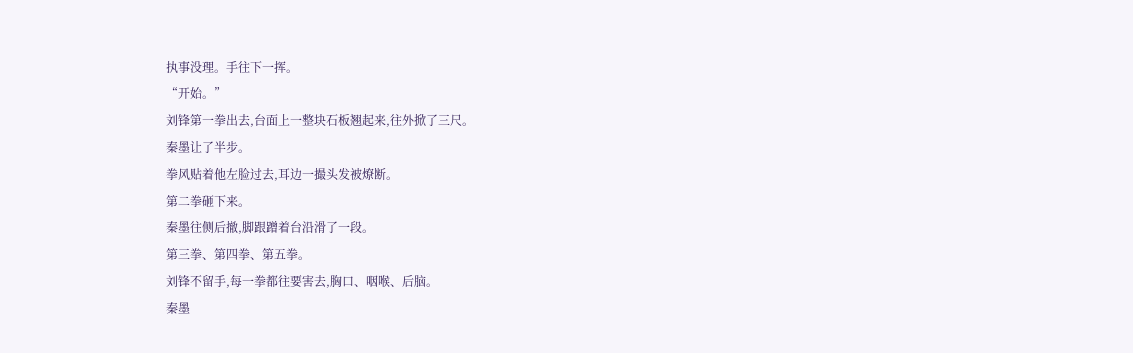执事没理。手往下一挥。
“开始。”
刘锋第一拳出去,台面上一整块石板翘起来,往外掀了三尺。
秦墨让了半步。
拳风贴着他左脸过去,耳边一撮头发被燎断。
第二拳砸下来。
秦墨往侧后撤,脚跟蹭着台沿滑了一段。
第三拳、第四拳、第五拳。
刘锋不留手,每一拳都往要害去,胸口、咽喉、后脑。
秦墨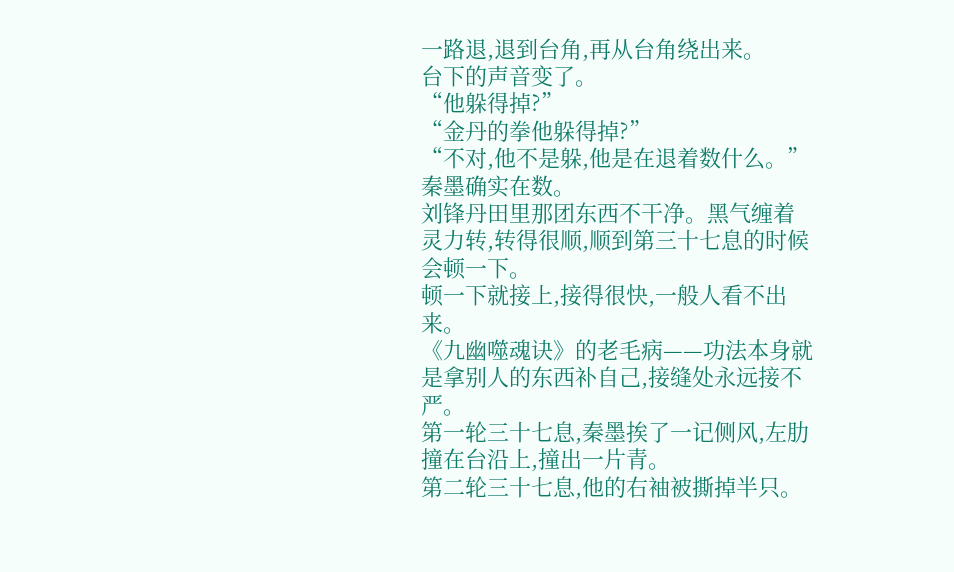一路退,退到台角,再从台角绕出来。
台下的声音变了。
“他躲得掉?”
“金丹的拳他躲得掉?”
“不对,他不是躲,他是在退着数什么。”
秦墨确实在数。
刘锋丹田里那团东西不干净。黑气缠着灵力转,转得很顺,顺到第三十七息的时候会顿一下。
顿一下就接上,接得很快,一般人看不出来。
《九幽噬魂诀》的老毛病——功法本身就是拿别人的东西补自己,接缝处永远接不严。
第一轮三十七息,秦墨挨了一记侧风,左肋撞在台沿上,撞出一片青。
第二轮三十七息,他的右袖被撕掉半只。